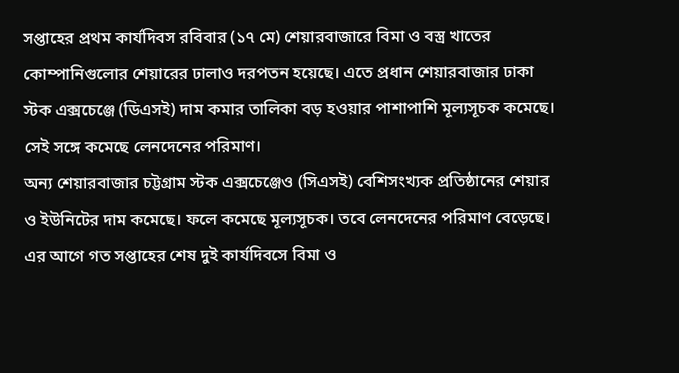সপ্তাহের প্রথম কার্যদিবস রবিবার (১৭ মে) শেয়ারবাজারে বিমা ও বস্ত্র খাতের কোম্পানিগুলোর শেয়ারের ঢালাও দরপতন হয়েছে। এতে প্রধান শেয়ারবাজার ঢাকা স্টক এক্সচেঞ্জে (ডিএসই) দাম কমার তালিকা বড় হওয়ার পাশাপাশি মূল্যসূচক কমেছে। সেই সঙ্গে কমেছে লেনদেনের পরিমাণ।
অন্য শেয়ারবাজার চট্টগ্রাম স্টক এক্সচেঞ্জেও (সিএসই) বেশিসংখ্যক প্রতিষ্ঠানের শেয়ার ও ইউনিটের দাম কমেছে। ফলে কমেছে মূল্যসূচক। তবে লেনদেনের পরিমাণ বেড়েছে। এর আগে গত সপ্তাহের শেষ দুই কার্যদিবসে বিমা ও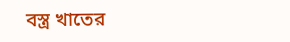বস্ত্র খাতের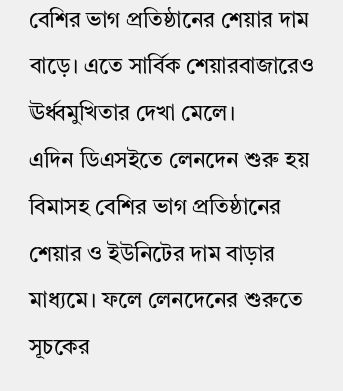বেশির ভাগ প্রতিষ্ঠানের শেয়ার দাম বাড়ে। এতে সার্বিক শেয়ারবাজারেও ঊর্ধ্বমুখিতার দেখা মেলে।
এদিন ডিএসইতে লেনদেন শুরু হয় বিমাসহ বেশির ভাগ প্রতিষ্ঠানের শেয়ার ও ইউনিটের দাম বাড়ার মাধ্যমে। ফলে লেনদেনের শুরুতে সূচকের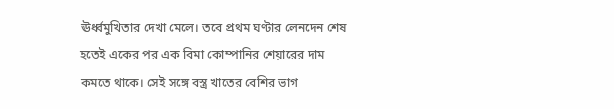ঊর্ধ্বমুখিতার দেখা মেলে। তবে প্রথম ঘণ্টার লেনদেন শেষ হতেই একের পর এক বিমা কোম্পানির শেয়ারের দাম কমতে থাকে। সেই সঙ্গে বস্ত্র খাতের বেশির ভাগ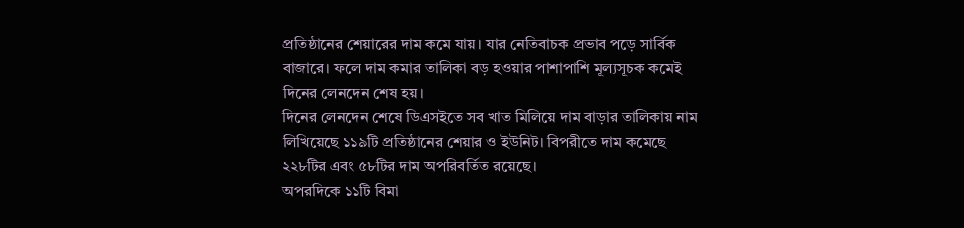প্রতিষ্ঠানের শেয়ারের দাম কমে যায়। যার নেতিবাচক প্রভাব পড়ে সার্বিক বাজারে। ফলে দাম কমার তালিকা বড় হওয়ার পাশাপাশি মূল্যসূচক কমেই দিনের লেনদেন শেষ হয়।
দিনের লেনদেন শেষে ডিএসইতে সব খাত মিলিয়ে দাম বাড়ার তালিকায় নাম লিখিয়েছে ১১৯টি প্রতিষ্ঠানের শেয়ার ও ইউনিট। বিপরীতে দাম কমেছে ২২৮টির এবং ৫৮টির দাম অপরিবর্তিত রয়েছে।
অপরদিকে ১১টি বিমা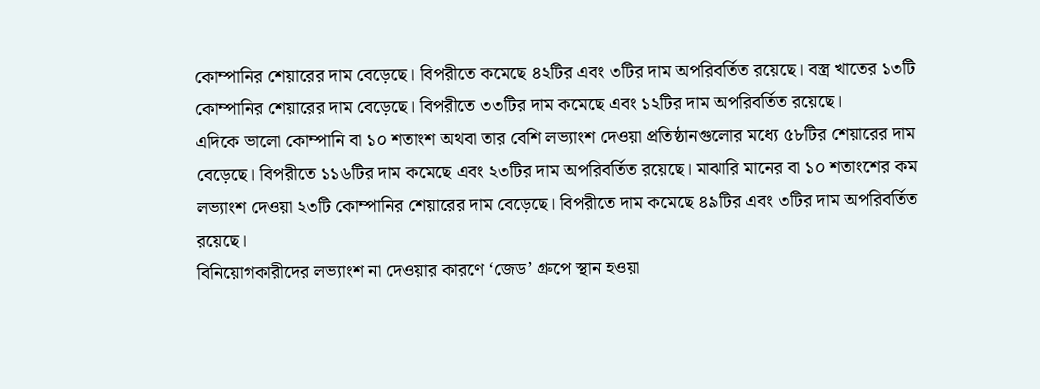কোম্পানির শেয়ারের দাম বেড়েছে। বিপরীতে কমেছে ৪২টির এবং ৩টির দাম অপরিবর্তিত রয়েছে। বস্ত্র খাতের ১৩টি কোম্পানির শেয়ারের দাম বেড়েছে। বিপরীতে ৩৩টির দাম কমেছে এবং ১২টির দাম অপরিবর্তিত রয়েছে।
এদিকে ভালো কোম্পানি বা ১০ শতাংশ অথবা তার বেশি লভ্যাংশ দেওয়া প্রতিষ্ঠানগুলোর মধ্যে ৫৮টির শেয়ারের দাম বেড়েছে। বিপরীতে ১১৬টির দাম কমেছে এবং ২৩টির দাম অপরিবর্তিত রয়েছে। মাঝারি মানের বা ১০ শতাংশের কম লভ্যাংশ দেওয়া ২৩টি কোম্পানির শেয়ারের দাম বেড়েছে। বিপরীতে দাম কমেছে ৪৯টির এবং ৩টির দাম অপরিবর্তিত রয়েছে।
বিনিয়োগকারীদের লভ্যাংশ না দেওয়ার কারণে ‘জেড’ গ্রুপে স্থান হওয়া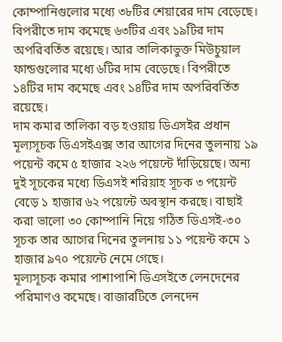কোম্পানিগুলোর মধ্যে ৩৮টির শেয়ারের দাম বেড়েছে। বিপরীতে দাম কমেছে ৬৩টির এবং ১৯টির দাম অপরিবর্তিত রয়েছে। আর তালিকাভুক্ত মিউচুয়াল ফান্ডগুলোর মধ্যে ৬টির দাম বেড়েছে। বিপরীতে ১৪টির দাম কমেছে এবং ১৪টির দাম অপরিবর্তিত রয়েছে।
দাম কমার তালিকা বড় হওয়ায় ডিএসইর প্রধান মূল্যসূচক ডিএসইএক্স তার আগের দিনের তুলনায় ১৯ পয়েন্ট কমে ৫ হাজার ২২৬ পয়েন্টে দাঁড়িয়েছে। অন্য দুই সূচকের মধ্যে ডিএসই শরিয়াহ সূচক ৩ পয়েন্ট বেড়ে ১ হাজার ৬২ পয়েন্টে অবস্থান করছে। বাছাই করা ভালো ৩০ কোম্পানি নিয়ে গঠিত ডিএসই-৩০ সূচক তার আগের দিনের তুলনায় ১১ পয়েন্ট কমে ১ হাজার ৯৭০ পয়েন্টে নেমে গেছে।
মূল্যসূচক কমার পাশাপাশি ডিএসইতে লেনদেনের পরিমাণও কমেছে। বাজারটিতে লেনদেন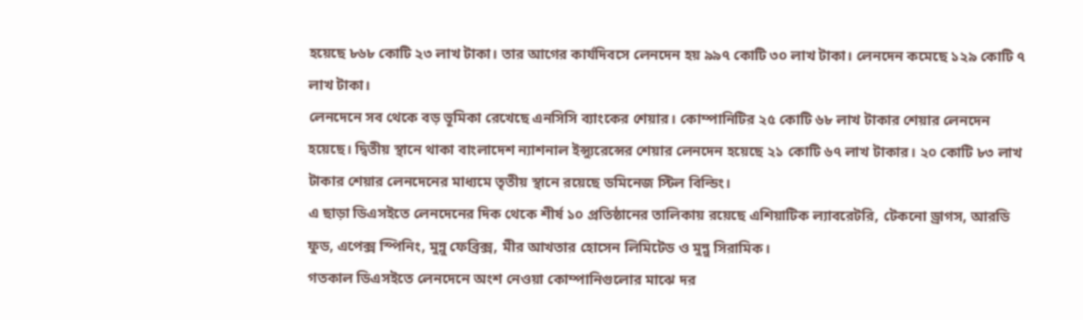হয়েছে ৮৬৮ কোটি ২৩ লাখ টাকা। তার আগের কার্যদিবসে লেনদেন হয় ৯৯৭ কোটি ৩০ লাখ টাকা। লেনদেন কমেছে ১২৯ কোটি ৭ লাখ টাকা।
লেনদেনে সব থেকে বড় ভূমিকা রেখেছে এনসিসি ব্যাংকের শেয়ার। কোম্পানিটির ২৫ কোটি ৬৮ লাখ টাকার শেয়ার লেনদেন হয়েছে। দ্বিতীয় স্থানে থাকা বাংলাদেশ ন্যাশনাল ইন্স্যুরেন্সের শেয়ার লেনদেন হয়েছে ২১ কোটি ৬৭ লাখ টাকার। ২০ কোটি ৮৩ লাখ টাকার শেয়ার লেনদেনের মাধ্যমে তৃতীয় স্থানে রয়েছে ডমিনেজ স্টিল বিল্ডিং।
এ ছাড়া ডিএসইতে লেনদেনের দিক থেকে শীর্ষ ১০ প্রতিষ্ঠানের তালিকায় রয়েছে এশিয়াটিক ল্যাবরেটরি, টেকনো ড্রাগস, আরডি ফুড, এপেক্স স্পিনিং, মুন্নু ফেব্রিক্স, মীর আখতার হোসেন লিমিটেড ও মুন্নু সিরামিক।
গতকাল ডিএসইতে লেনদেনে অংশ নেওয়া কোম্পানিগুলোর মাঝে দর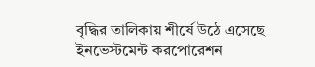বৃদ্ধির তালিকায় শীর্ষে উঠে এসেছে ইনভেস্টমেন্ট করপোরেশন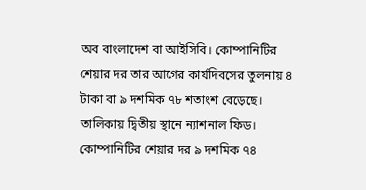অব বাংলাদেশ বা আইসিবি। কোম্পানিটির শেয়ার দর তার আগের কার্যদিবসের তুলনায় ৪ টাকা বা ৯ দশমিক ৭৮ শতাংশ বেড়েছে।
তালিকায় দ্বিতীয় স্থানে ন্যাশনাল ফিড। কোম্পানিটির শেয়ার দর ৯ দশমিক ৭৪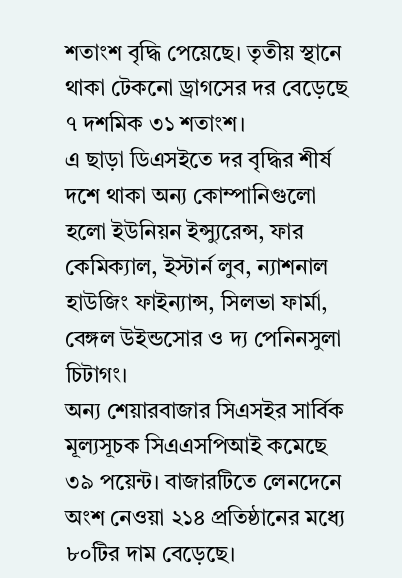শতাংশ বৃদ্ধি পেয়েছে। তৃতীয় স্থানে থাকা টেকনো ড্রাগসের দর বেড়েছে ৭ দশমিক ৩১ শতাংশ।
এ ছাড়া ডিএসইতে দর বৃদ্ধির শীর্ষ দশে থাকা অন্য কোম্পানিগুলো হলো ইউনিয়ন ইন্স্যুরেন্স, ফার কেমিক্যাল, ইস্টার্ন লুব, ন্যাশনাল হাউজিং ফাইন্যান্স, সিলভা ফার্মা, বেঙ্গল উইন্ডসোর ও দ্য পেনিনসুলা চিটাগং।
অন্য শেয়ারবাজার সিএসইর সার্বিক মূল্যসূচক সিএএসপিআই কমেছে ৩৯ পয়েন্ট। বাজারটিতে লেনদেনে অংশ নেওয়া ২১৪ প্রতিষ্ঠানের মধ্যে ৮০টির দাম বেড়েছে।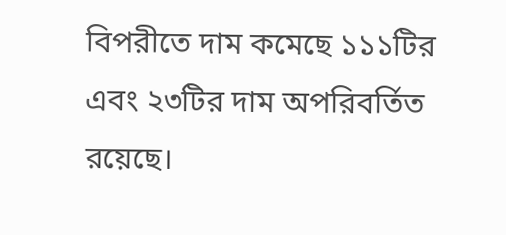বিপরীতে দাম কমেছে ১১১টির এবং ২৩টির দাম অপরিবর্তিত রয়েছে।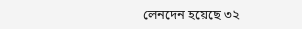লেনদেন হয়েছে ৩২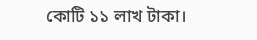কোটি ১১ লাখ টাকা।